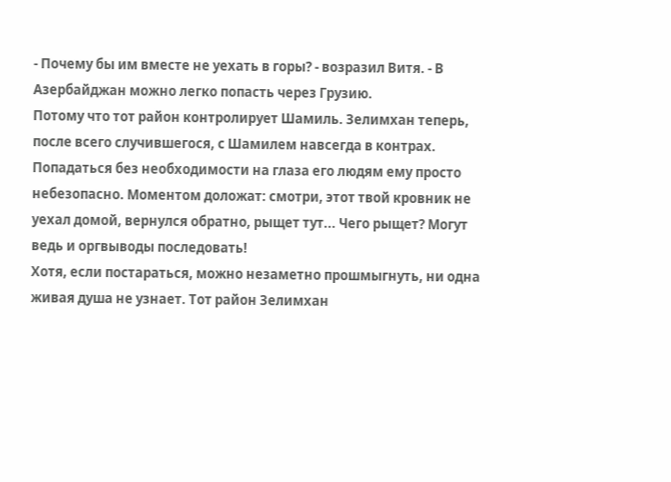- Почему бы им вместе не уехать в горы? - возразил Витя. - В Азербайджан можно легко попасть через Грузию.
Потому что тот район контролирует Шамиль. Зелимхан теперь, после всего случившегося, с Шамилем навсегда в контрах. Попадаться без необходимости на глаза его людям ему просто небезопасно. Моментом доложат: смотри, этот твой кровник не уехал домой, вернулся обратно, рыщет тут... Чего рыщет? Могут ведь и оргвыводы последовать!
Хотя, если постараться, можно незаметно прошмыгнуть, ни одна живая душа не узнает. Тот район Зелимхан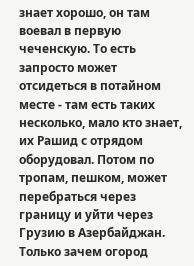знает хорошо, он там воевал в первую чеченскую. То есть запросто может отсидеться в потайном месте - там есть таких несколько, мало кто знает, их Рашид с отрядом оборудовал. Потом по тропам, пешком, может перебраться через границу и уйти через Грузию в Азербайджан. Только зачем огород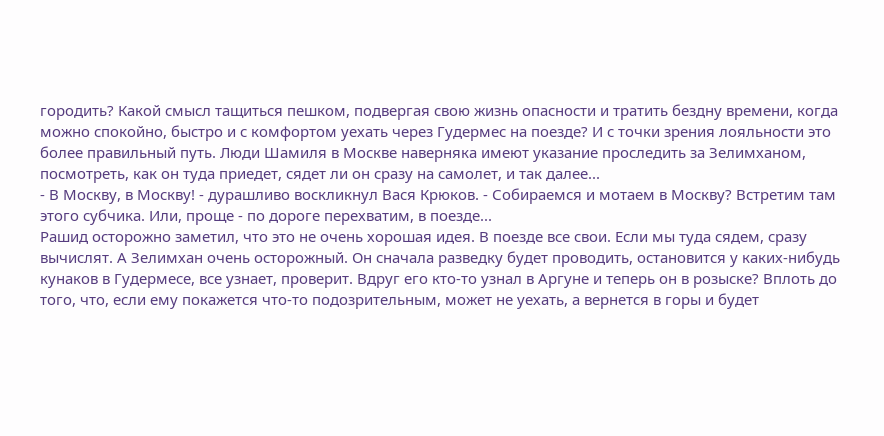городить? Какой смысл тащиться пешком, подвергая свою жизнь опасности и тратить бездну времени, когда можно спокойно, быстро и с комфортом уехать через Гудермес на поезде? И с точки зрения лояльности это более правильный путь. Люди Шамиля в Москве наверняка имеют указание проследить за Зелимханом, посмотреть, как он туда приедет, сядет ли он сразу на самолет, и так далее...
- В Москву, в Москву! - дурашливо воскликнул Вася Крюков. - Собираемся и мотаем в Москву? Встретим там этого субчика. Или, проще - по дороге перехватим, в поезде...
Рашид осторожно заметил, что это не очень хорошая идея. В поезде все свои. Если мы туда сядем, сразу вычислят. А Зелимхан очень осторожный. Он сначала разведку будет проводить, остановится у каких-нибудь кунаков в Гудермесе, все узнает, проверит. Вдруг его кто-то узнал в Аргуне и теперь он в розыске? Вплоть до того, что, если ему покажется что-то подозрительным, может не уехать, а вернется в горы и будет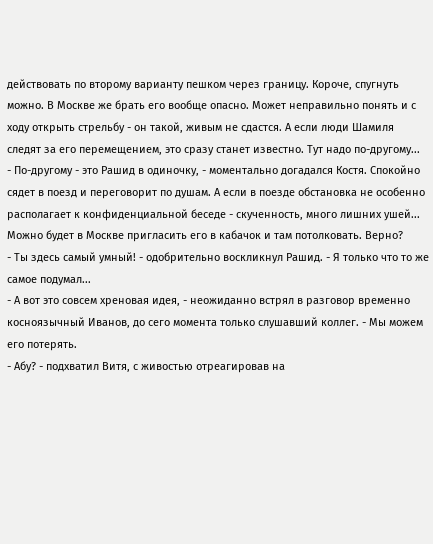действовать по второму варианту пешком через границу. Короче, спугнуть можно. В Москве же брать его вообще опасно. Может неправильно понять и с ходу открыть стрельбу - он такой, живым не сдастся. А если люди Шамиля следят за его перемещением, это сразу станет известно. Тут надо по-другому...
- По-другому - это Рашид в одиночку, - моментально догадался Костя. Спокойно сядет в поезд и переговорит по душам. А если в поезде обстановка не особенно располагает к конфиденциальной беседе - скученность, много лишних ушей... Можно будет в Москве пригласить его в кабачок и там потолковать. Верно?
- Ты здесь самый умный! - одобрительно воскликнул Рашид. - Я только что то же самое подумал...
- А вот это совсем хреновая идея, - неожиданно встрял в разговор временно косноязычный Иванов, до сего момента только слушавший коллег. - Мы можем его потерять.
- Абу? - подхватил Витя, с живостью отреагировав на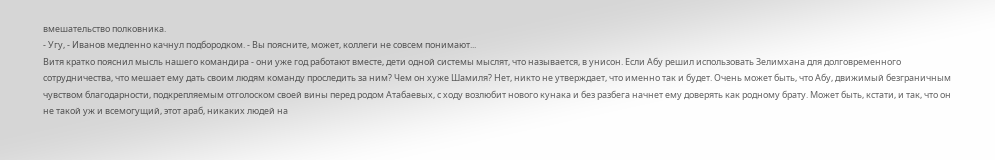вмешательство полковника.
- Угу, - Иванов медленно качнул подбородком. - Вы поясните, может, коллеги не совсем понимают...
Витя кратко пояснил мысль нашего командира - они уже год работают вместе, дети одной системы мыслят, что называется, в унисон. Если Абу решил использовать Зелимхана для долговременного сотрудничества, что мешает ему дать своим людям команду проследить за ним? Чем он хуже Шамиля? Нет, никто не утверждает, что именно так и будет. Очень может быть, что Абу, движимый безграничным чувством благодарности, подкрепляемым отголоском своей вины перед родом Атабаевых, с ходу возлюбит нового кунака и без разбега начнет ему доверять как родному брату. Может быть, кстати, и так, что он не такой уж и всемогущий, этот араб, никаких людей на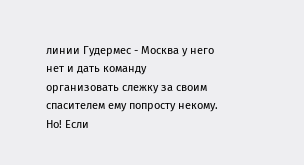линии Гудермес - Москва у него нет и дать команду организовать слежку за своим спасителем ему попросту некому. Но! Если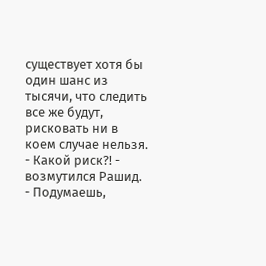существует хотя бы один шанс из тысячи, что следить все же будут, рисковать ни в коем случае нельзя.
- Какой риск?! - возмутился Рашид. - Подумаешь,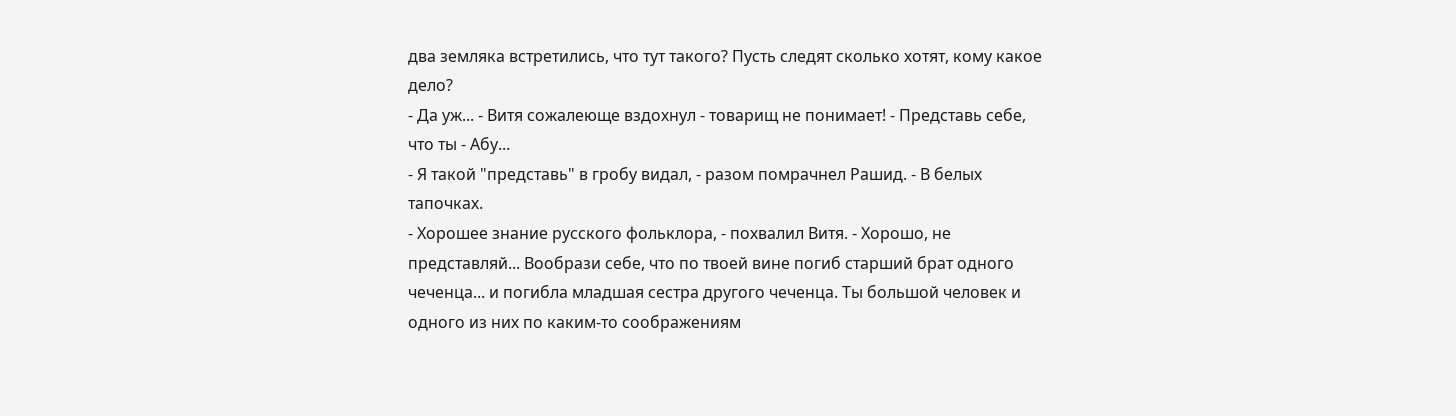два земляка встретились, что тут такого? Пусть следят сколько хотят, кому какое дело?
- Да уж... - Витя сожалеюще вздохнул - товарищ не понимает! - Представь себе, что ты - Абу...
- Я такой "представь" в гробу видал, - разом помрачнел Рашид. - В белых тапочках.
- Хорошее знание русского фольклора, - похвалил Витя. - Хорошо, не представляй... Вообрази себе, что по твоей вине погиб старший брат одного чеченца... и погибла младшая сестра другого чеченца. Ты большой человек и одного из них по каким-то соображениям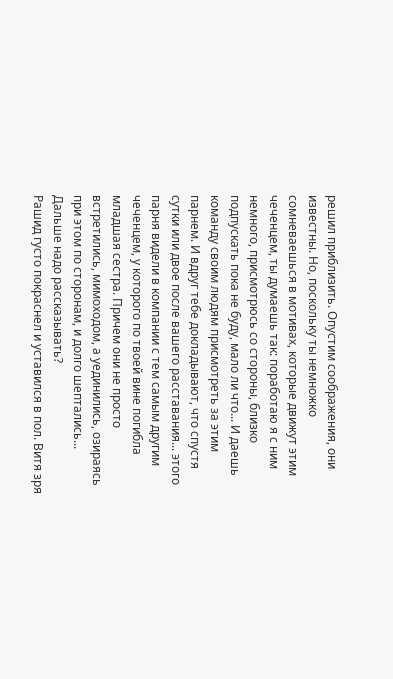решил приблизить. Опустим соображения, они известны. Но, поскольку ты немножко сомневаешься в мотивах, которые движут этим чеченцем, ты думаешь так: поработаю я с ним немного, присмотрюсь со стороны, близко подпускать пока не буду, мало ли что... И даешь команду своим людям присмотреть за этим парнем. И вдруг тебе докладывают, что спустя сутки или двое после вашего расставания... этого парня видели в компании с тем самым другим чеченцем, у которого по твоей вине погибла младшая сестра. Причем они не просто встретились, мимоходом, а уединились, озираясь при этом по сторонам, и долго шептались... Дальше надо рассказывать?
Рашид густо покраснел и уставился в пол. Витя зря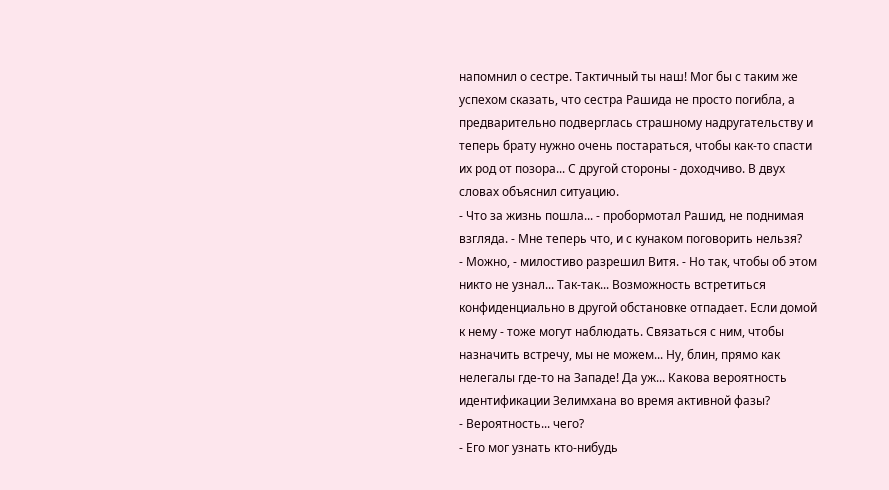напомнил о сестре. Тактичный ты наш! Мог бы с таким же успехом сказать, что сестра Рашида не просто погибла, а предварительно подверглась страшному надругательству и теперь брату нужно очень постараться, чтобы как-то спасти их род от позора... С другой стороны - доходчиво. В двух словах объяснил ситуацию.
- Что за жизнь пошла... - пробормотал Рашид, не поднимая взгляда. - Мне теперь что, и с кунаком поговорить нельзя?
- Можно, - милостиво разрешил Витя. - Но так, чтобы об этом никто не узнал... Так-так... Возможность встретиться конфиденциально в другой обстановке отпадает. Если домой к нему - тоже могут наблюдать. Связаться с ним, чтобы назначить встречу, мы не можем... Ну, блин, прямо как нелегалы где-то на Западе! Да уж... Какова вероятность идентификации Зелимхана во время активной фазы?
- Вероятность... чего?
- Его мог узнать кто-нибудь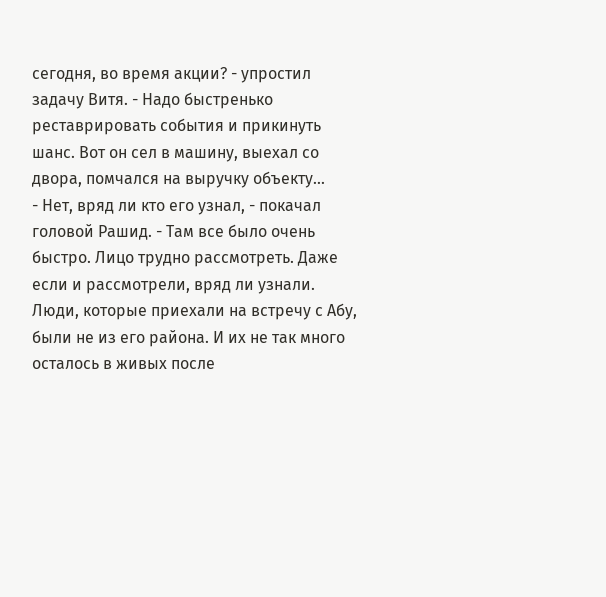сегодня, во время акции? - упростил задачу Витя. - Надо быстренько реставрировать события и прикинуть шанс. Вот он сел в машину, выехал со двора, помчался на выручку объекту...
- Нет, вряд ли кто его узнал, - покачал головой Рашид. - Там все было очень быстро. Лицо трудно рассмотреть. Даже если и рассмотрели, вряд ли узнали. Люди, которые приехали на встречу с Абу, были не из его района. И их не так много осталось в живых после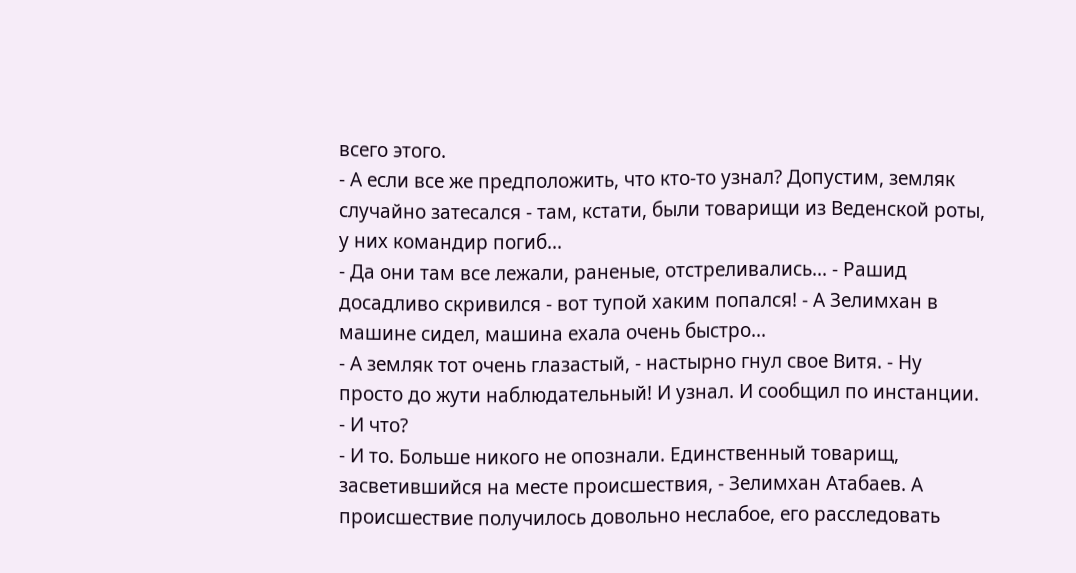всего этого.
- А если все же предположить, что кто-то узнал? Допустим, земляк случайно затесался - там, кстати, были товарищи из Веденской роты, у них командир погиб...
- Да они там все лежали, раненые, отстреливались... - Рашид досадливо скривился - вот тупой хаким попался! - А Зелимхан в машине сидел, машина ехала очень быстро...
- А земляк тот очень глазастый, - настырно гнул свое Витя. - Ну просто до жути наблюдательный! И узнал. И сообщил по инстанции.
- И что?
- И то. Больше никого не опознали. Единственный товарищ, засветившийся на месте происшествия, - Зелимхан Атабаев. А происшествие получилось довольно неслабое, его расследовать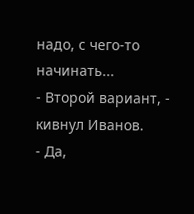надо, с чего-то начинать...
- Второй вариант, - кивнул Иванов.
- Да,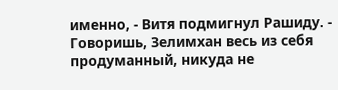именно, - Витя подмигнул Рашиду. - Говоришь, Зелимхан весь из себя продуманный, никуда не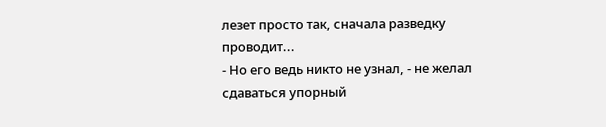лезет просто так, сначала разведку проводит...
- Но его ведь никто не узнал, - не желал сдаваться упорный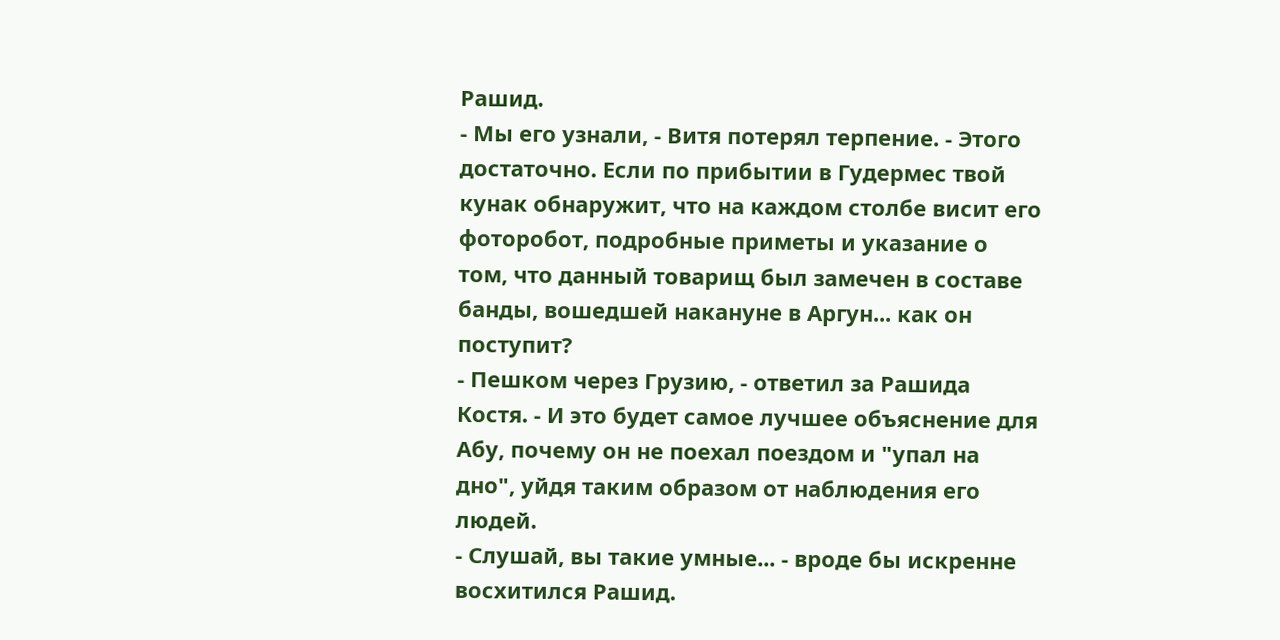Рашид.
- Мы его узнали, - Витя потерял терпение. - Этого достаточно. Если по прибытии в Гудермес твой кунак обнаружит, что на каждом столбе висит его фоторобот, подробные приметы и указание о том, что данный товарищ был замечен в составе банды, вошедшей накануне в Аргун... как он поступит?
- Пешком через Грузию, - ответил за Рашида Костя. - И это будет самое лучшее объяснение для Абу, почему он не поехал поездом и "упал на дно", уйдя таким образом от наблюдения его людей.
- Слушай, вы такие умные... - вроде бы искренне восхитился Рашид.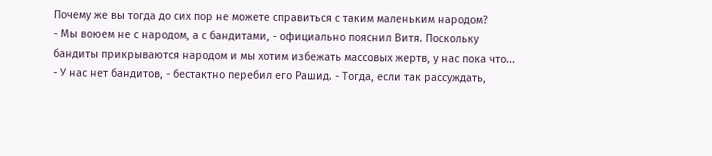Почему же вы тогда до сих пор не можете справиться с таким маленьким народом?
- Мы воюем не с народом, а с бандитами, - официально пояснил Витя. Поскольку бандиты прикрываются народом и мы хотим избежать массовых жертв, у нас пока что...
- У нас нет бандитов, - бестактно перебил его Рашид. - Тогда, если так рассуждать,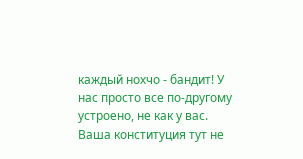каждый нохчо - бандит! У нас просто все по-другому устроено, не как у вас. Ваша конституция тут не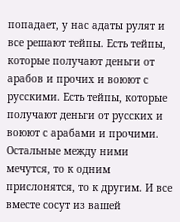попадает, у нас адаты рулят и все решают тейпы. Есть тейпы, которые получают деньги от арабов и прочих и воюют с русскими. Есть тейпы, которые получают деньги от русских и воюют с арабами и прочими. Остальные между ними мечутся, то к одним прислонятся, то к другим. И все вместе сосут из вашей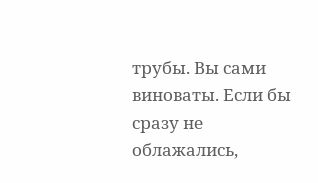трубы. Вы сами виноваты. Если бы сразу не облажались,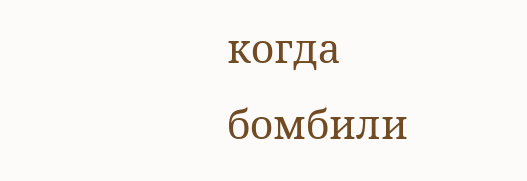когда бомбили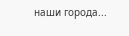наши города...